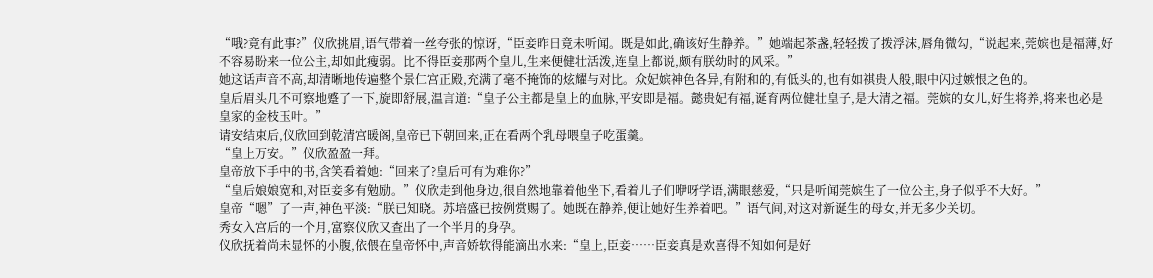“哦?竟有此事?”仪欣挑眉,语气带着一丝夸张的惊讶,“臣妾昨日竟未听闻。既是如此,确该好生静养。”她端起茶盏,轻轻拨了拨浮沫,唇角微勾,“说起来,莞嫔也是福薄,好不容易盼来一位公主,却如此瘦弱。比不得臣妾那两个皇儿,生来便健壮活泼,连皇上都说,颇有朕幼时的风采。”
她这话声音不高,却清晰地传遍整个景仁宫正殿,充满了毫不掩饰的炫耀与对比。众妃嫔神色各异,有附和的,有低头的,也有如祺贵人般,眼中闪过嫉恨之色的。
皇后眉头几不可察地蹙了一下,旋即舒展,温言道:“皇子公主都是皇上的血脉,平安即是福。懿贵妃有福,诞育两位健壮皇子,是大清之福。莞嫔的女儿,好生将养,将来也必是皇家的金枝玉叶。”
请安结束后,仪欣回到乾清宫暖阁,皇帝已下朝回来,正在看两个乳母喂皇子吃蛋羹。
“皇上万安。”仪欣盈盈一拜。
皇帝放下手中的书,含笑看着她:“回来了?皇后可有为难你?”
“皇后娘娘宽和,对臣妾多有勉励。”仪欣走到他身边,很自然地靠着他坐下,看着儿子们咿呀学语,满眼慈爱,“只是听闻莞嫔生了一位公主,身子似乎不大好。”
皇帝“嗯”了一声,神色平淡:“朕已知晓。苏培盛已按例赏赐了。她既在静养,便让她好生养着吧。”语气间,对这对新诞生的母女,并无多少关切。
秀女入宫后的一个月,富察仪欣又查出了一个半月的身孕。
仪欣抚着尚未显怀的小腹,依偎在皇帝怀中,声音娇软得能滴出水来:“皇上,臣妾……臣妾真是欢喜得不知如何是好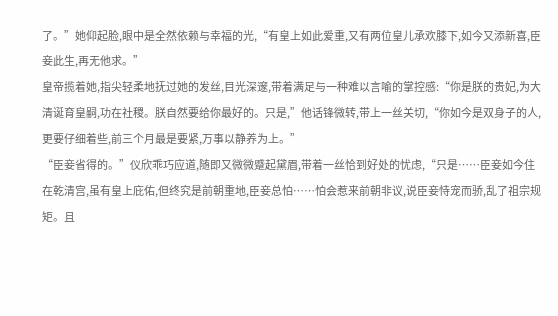了。”她仰起脸,眼中是全然依赖与幸福的光,“有皇上如此爱重,又有两位皇儿承欢膝下,如今又添新喜,臣妾此生,再无他求。”
皇帝揽着她,指尖轻柔地抚过她的发丝,目光深邃,带着满足与一种难以言喻的掌控感:“你是朕的贵妃,为大清诞育皇嗣,功在社稷。朕自然要给你最好的。只是,”他话锋微转,带上一丝关切,“你如今是双身子的人,更要仔细着些,前三个月最是要紧,万事以静养为上。”
“臣妾省得的。”仪欣乖巧应道,随即又微微蹙起黛眉,带着一丝恰到好处的忧虑,“只是……臣妾如今住在乾清宫,虽有皇上庇佑,但终究是前朝重地,臣妾总怕……怕会惹来前朝非议,说臣妾恃宠而骄,乱了祖宗规矩。且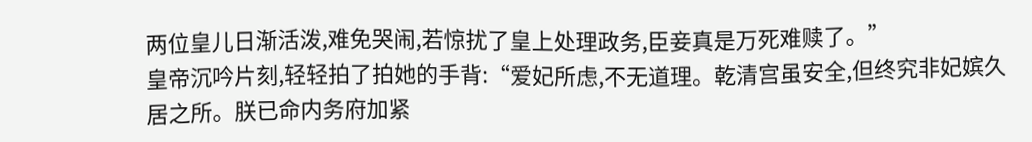两位皇儿日渐活泼,难免哭闹,若惊扰了皇上处理政务,臣妾真是万死难赎了。”
皇帝沉吟片刻,轻轻拍了拍她的手背:“爱妃所虑,不无道理。乾清宫虽安全,但终究非妃嫔久居之所。朕已命内务府加紧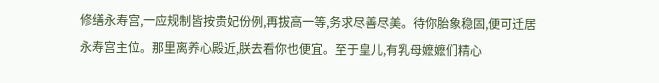修缮永寿宫,一应规制皆按贵妃份例,再拔高一等,务求尽善尽美。待你胎象稳固,便可迁居永寿宫主位。那里离养心殿近,朕去看你也便宜。至于皇儿,有乳母嬷嬷们精心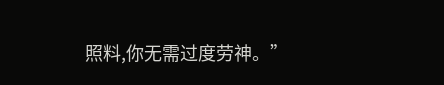照料,你无需过度劳神。”